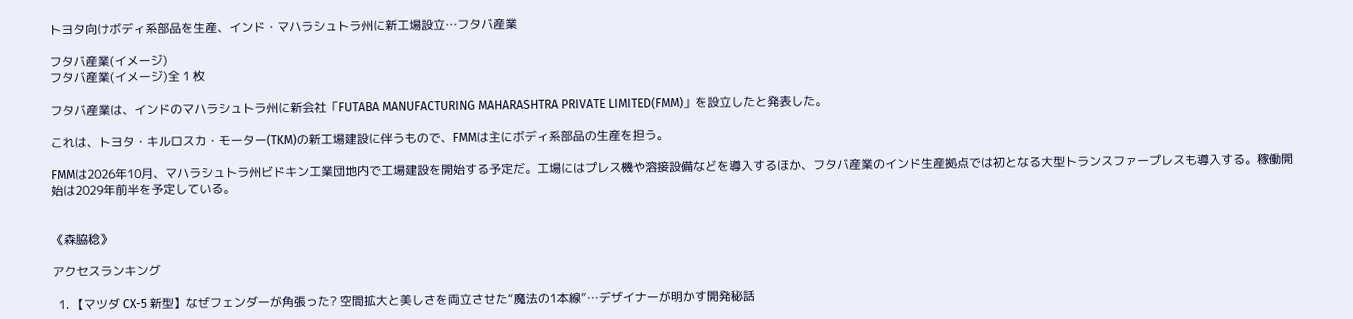トヨタ向けボディ系部品を生産、インド・マハラシュトラ州に新工場設立…フタバ産業

フタバ産業(イメージ)
フタバ産業(イメージ)全 1 枚

フタバ産業は、インドのマハラシュトラ州に新会社「FUTABA MANUFACTURING MAHARASHTRA PRIVATE LIMITED(FMM)」を設立したと発表した。

これは、トヨタ・キルロスカ・モーター(TKM)の新工場建設に伴うもので、FMMは主にボディ系部品の生産を担う。

FMMは2026年10月、マハラシュトラ州ビドキン工業団地内で工場建設を開始する予定だ。工場にはプレス機や溶接設備などを導入するほか、フタバ産業のインド生産拠点では初となる大型トランスファープレスも導入する。稼働開始は2029年前半を予定している。


《森脇稔》

アクセスランキング

  1. 【マツダ CX-5 新型】なぜフェンダーが角張った? 空間拡大と美しさを両立させた“魔法の1本線”…デザイナーが明かす開発秘話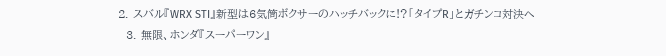2. スバル『WRX STI』新型は6気筒ボクサーのハッチバックに!?「タイプR」とガチンコ対決へ
  3. 無限、ホンダ『スーパーワン』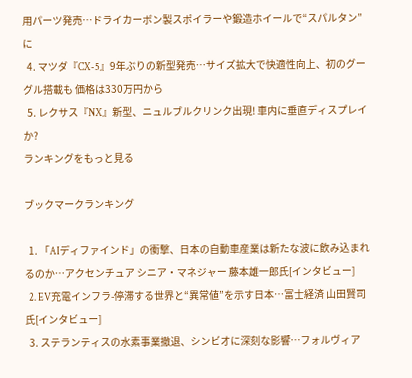用パーツ発売…ドライカーボン製スポイラーや鍛造ホイールで“スパルタン”に
  4. マツダ『CX-5』9年ぶりの新型発売…サイズ拡大で快適性向上、初のグーグル搭載も 価格は330万円から
  5. レクサス『NX』新型、ニュルブルクリンク出現! 車内に垂直ディスプレイか?
ランキングをもっと見る

ブックマークランキング

  1. 「AIディファインド」の衝撃、日本の自動車産業は新たな波に飲み込まれるのか…アクセンチュア シニア・マネジャー 藤本雄一郎氏[インタビュー]
  2. EV充電インフラ-停滞する世界と“異常値”を示す日本…富士経済 山田賢司氏[インタビュー]
  3. ステランティスの水素事業撤退、シンビオに深刻な影響…フォルヴィア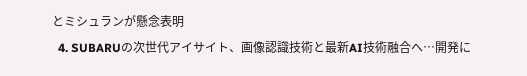とミシュランが懸念表明
  4. SUBARUの次世代アイサイト、画像認識技術と最新AI技術融合へ…開発に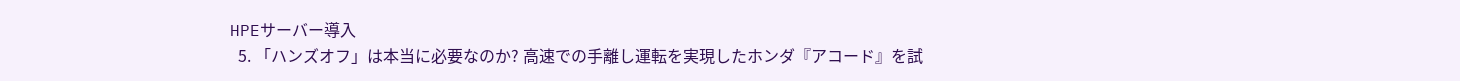HPEサーバー導入
  5. 「ハンズオフ」は本当に必要なのか? 高速での手離し運転を実現したホンダ『アコード』を試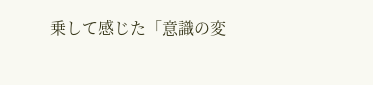乗して感じた「意識の変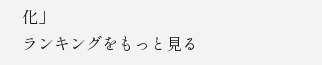化」
ランキングをもっと見る